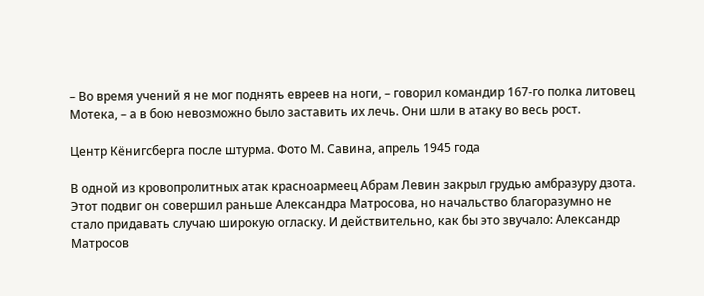– Во время учений я не мог поднять евреев на ноги, – говорил командир 167-го полка литовец Мотека, – а в бою невозможно было заставить их лечь. Они шли в атаку во весь рост.

Центр Кёнигсберга после штурма. Фото М. Савина, апрель 1945 года

В одной из кровопролитных атак красноармеец Абрам Левин закрыл грудью амбразуру дзота. Этот подвиг он совершил раньше Александра Матросова, но начальство благоразумно не стало придавать случаю широкую огласку. И действительно, как бы это звучало: Александр Матросов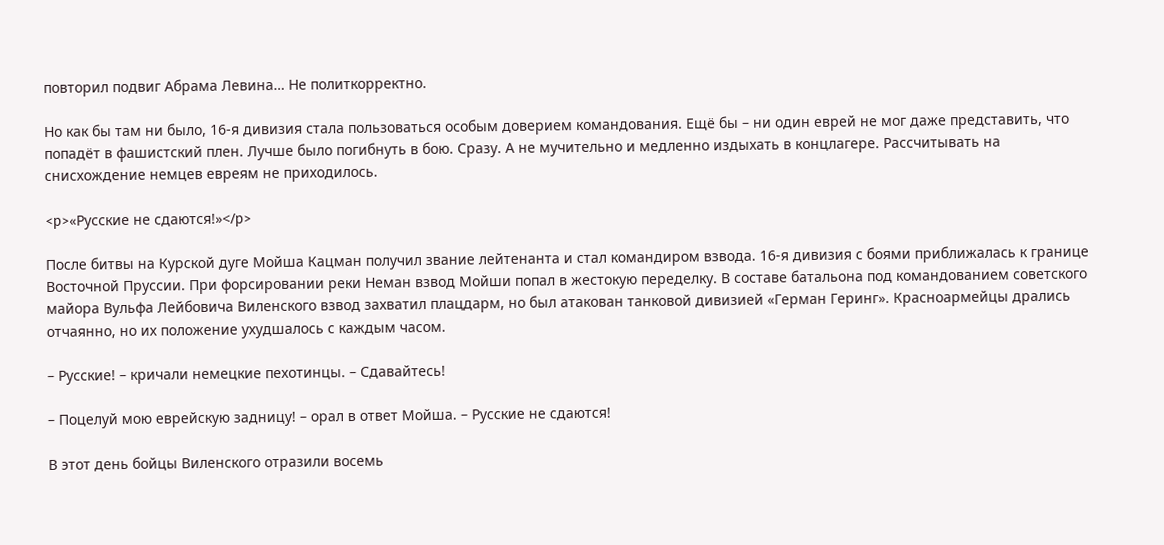повторил подвиг Абрама Левина… Не политкорректно.

Но как бы там ни было, 16-я дивизия стала пользоваться особым доверием командования. Ещё бы – ни один еврей не мог даже представить, что попадёт в фашистский плен. Лучше было погибнуть в бою. Сразу. А не мучительно и медленно издыхать в концлагере. Рассчитывать на снисхождение немцев евреям не приходилось.

<p>«Русские не сдаются!»</p>

После битвы на Курской дуге Мойша Кацман получил звание лейтенанта и стал командиром взвода. 16-я дивизия с боями приближалась к границе Восточной Пруссии. При форсировании реки Неман взвод Мойши попал в жестокую переделку. В составе батальона под командованием советского майора Вульфа Лейбовича Виленского взвод захватил плацдарм, но был атакован танковой дивизией «Герман Геринг». Красноармейцы дрались отчаянно, но их положение ухудшалось с каждым часом.

– Русские! – кричали немецкие пехотинцы. – Сдавайтесь!

– Поцелуй мою еврейскую задницу! – орал в ответ Мойша. – Русские не сдаются!

В этот день бойцы Виленского отразили восемь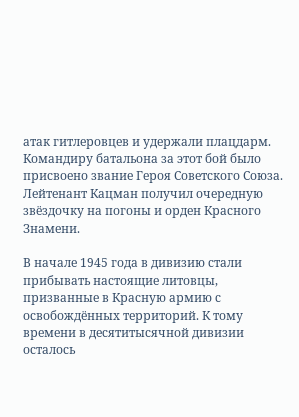атак гитлеровцев и удержали плацдарм. Командиру батальона за этот бой было присвоено звание Героя Советского Союза. Лейтенант Кацман получил очередную звёздочку на погоны и орден Красного Знамени.

В начале 1945 года в дивизию стали прибывать настоящие литовцы, призванные в Красную армию с освобождённых территорий. К тому времени в десятитысячной дивизии осталось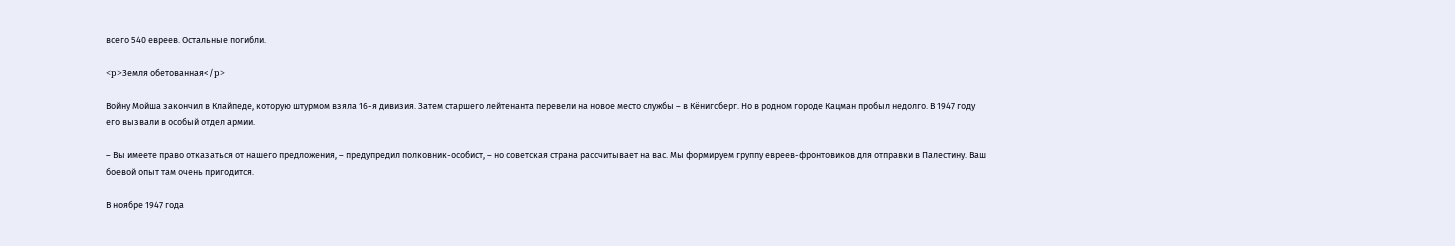всего 540 евреев. Остальные погибли.

<p>Земля обетованная</p>

Войну Мойша закончил в Клайпеде, которую штурмом взяла 16-я дивизия. Затем старшего лейтенанта перевели на новое место службы – в Кёнигсберг. Но в родном городе Кацман пробыл недолго. В 1947 году его вызвали в особый отдел армии.

– Вы имеете право отказаться от нашего предложения, – предупредил полковник-особист, – но советская страна рассчитывает на вас. Мы формируем группу евреев-фронтовиков для отправки в Палестину. Ваш боевой опыт там очень пригодится.

В ноябре 1947 года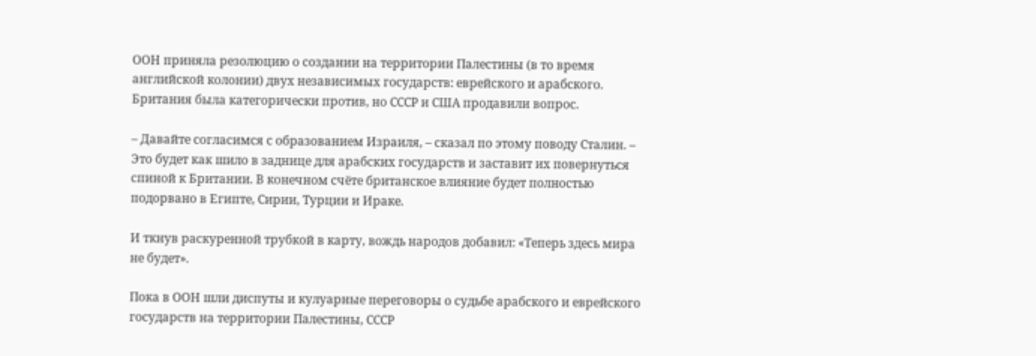ООН приняла резолюцию о создании на территории Палестины (в то время английской колонии) двух независимых государств: еврейского и арабского. Британия была категорически против, но СССР и США продавили вопрос.

– Давайте согласимся с образованием Израиля, – сказал по этому поводу Сталин. – Это будет как шило в заднице для арабских государств и заставит их повернуться спиной к Британии. В конечном счёте британское влияние будет полностью подорвано в Египте, Сирии, Турции и Ираке.

И ткнув раскуренной трубкой в карту, вождь народов добавил: «Теперь здесь мира не будет».

Пока в ООН шли диспуты и кулуарные переговоры о судьбе арабского и еврейского государств на территории Палестины, СССР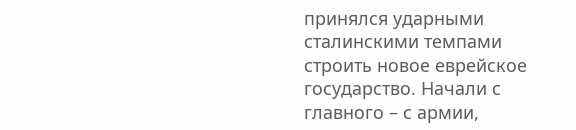принялся ударными сталинскими темпами строить новое еврейское государство. Начали с главного – с армии,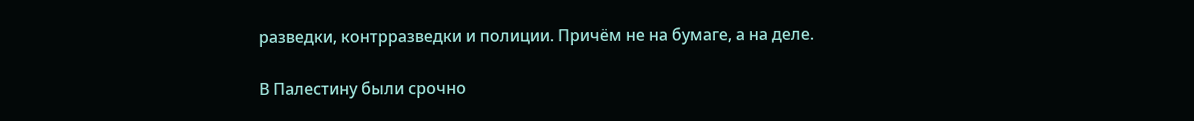разведки, контрразведки и полиции. Причём не на бумаге, а на деле.

В Палестину были срочно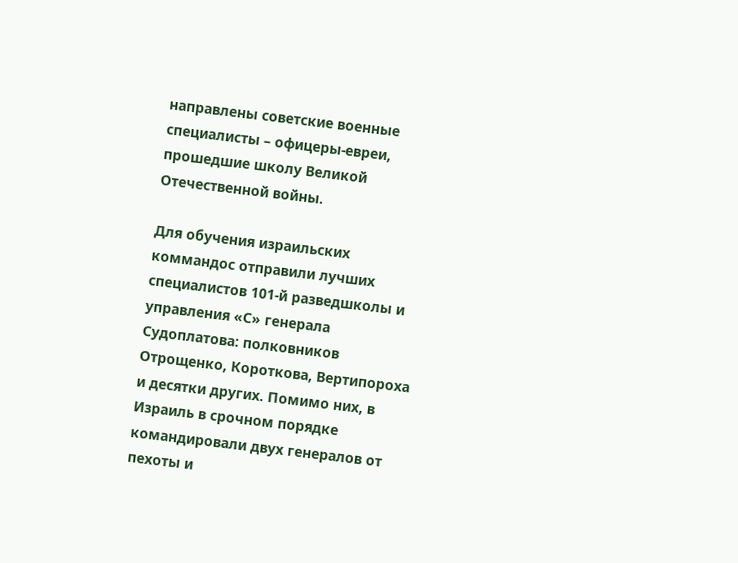направлены советские военные специалисты – офицеры-евреи, прошедшие школу Великой Отечественной войны.

Для обучения израильских коммандос отправили лучших специалистов 101-й разведшколы и управления «С» генерала Судоплатова: полковников Отрощенко, Короткова, Вертипороха и десятки других. Помимо них, в Израиль в срочном порядке командировали двух генералов от пехоты и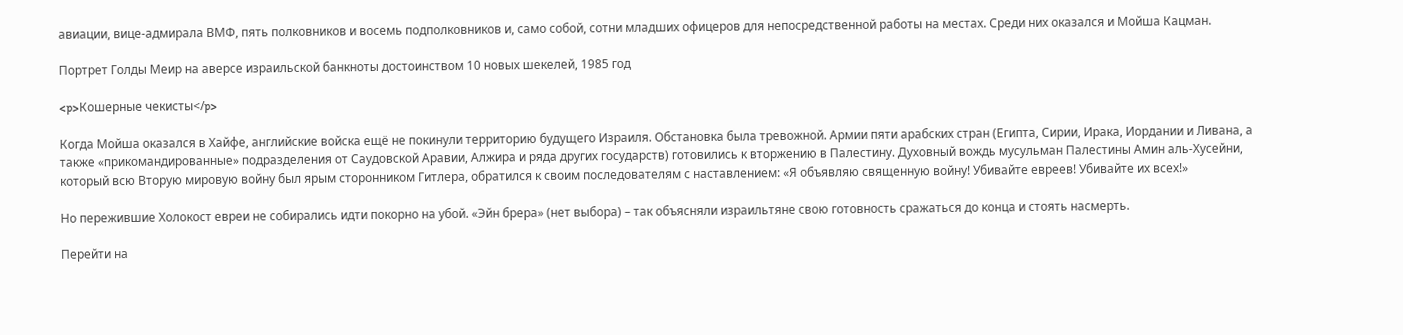авиации, вице-адмирала ВМФ, пять полковников и восемь подполковников и, само собой, сотни младших офицеров для непосредственной работы на местах. Среди них оказался и Мойша Кацман.

Портрет Голды Меир на аверсе израильской банкноты достоинством 10 новых шекелей, 1985 год

<p>Кошерные чекисты</p>

Когда Мойша оказался в Хайфе, английские войска ещё не покинули территорию будущего Израиля. Обстановка была тревожной. Армии пяти арабских стран (Египта, Сирии, Ирака, Иордании и Ливана, а также «прикомандированные» подразделения от Саудовской Аравии, Алжира и ряда других государств) готовились к вторжению в Палестину. Духовный вождь мусульман Палестины Амин аль-Хусейни, который всю Вторую мировую войну был ярым сторонником Гитлера, обратился к своим последователям с наставлением: «Я объявляю священную войну! Убивайте евреев! Убивайте их всех!»

Но пережившие Холокост евреи не собирались идти покорно на убой. «Эйн брера» (нет выбора) – так объясняли израильтяне свою готовность сражаться до конца и стоять насмерть.

Перейти на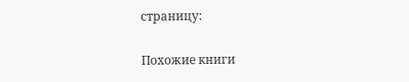страницу:

Похожие книги